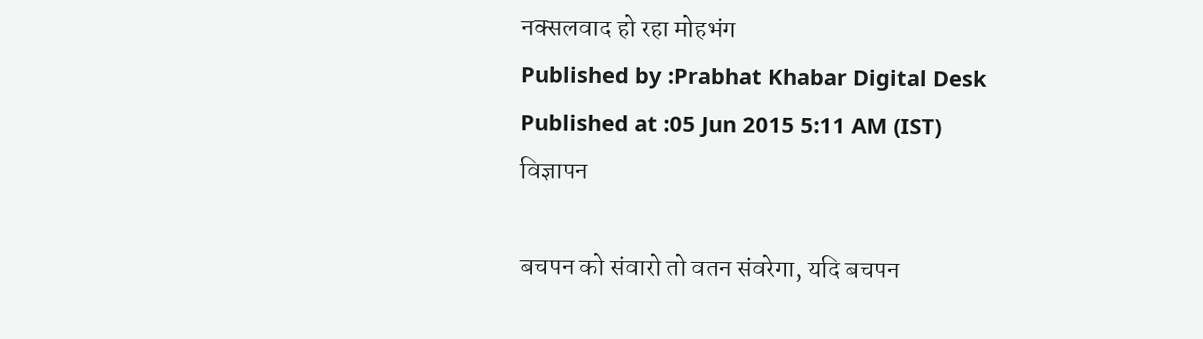नक्सलवाद हो रहा मोहभंग
Published by :Prabhat Khabar Digital Desk
Published at :05 Jun 2015 5:11 AM (IST)
विज्ञापन

बचपन को संवारो तो वतन संवरेगा, यदि बचपन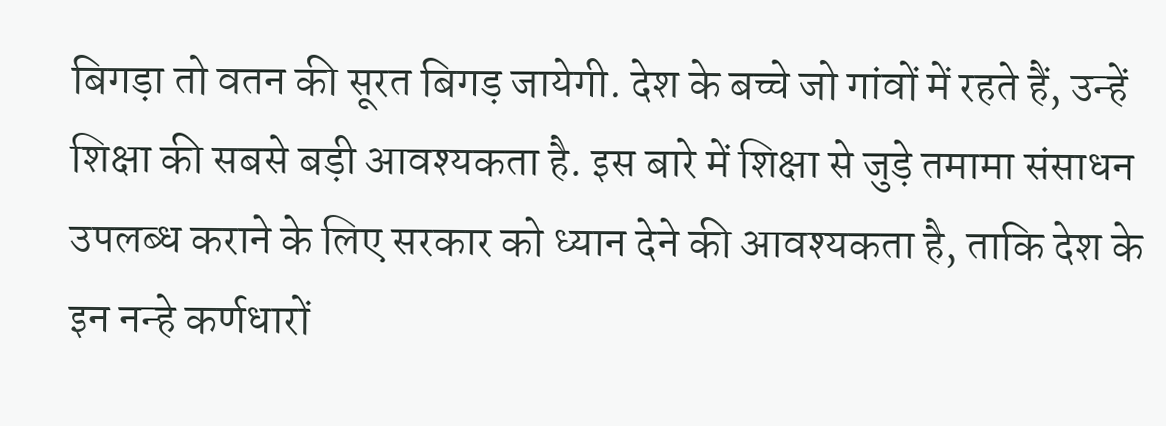बिगड़ा तो वतन की सूरत बिगड़ जायेगी. देश के बच्चे जो गांवों में रहते हैं, उन्हें शिक्षा की सबसे बड़ी आवश्यकता है. इस बारे में शिक्षा से जुड़े तमामा संसाधन उपलब्ध कराने के लिए सरकार को ध्यान देने की आवश्यकता है, ताकि देश के इन नन्हे कर्णधारों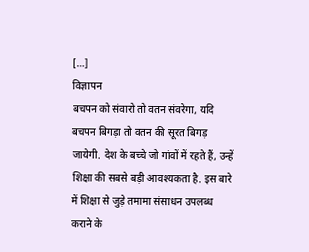[…]
विज्ञापन
बचपन को संवारो तो वतन संवरेगा, यदि बचपन बिगड़ा तो वतन की सूरत बिगड़ जायेगी. देश के बच्चे जो गांवों में रहते हैं, उन्हें शिक्षा की सबसे बड़ी आवश्यकता है. इस बारे में शिक्षा से जुड़े तमामा संसाधन उपलब्ध कराने के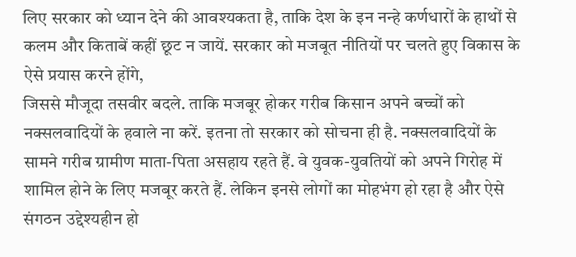लिए सरकार को ध्यान देने की आवश्यकता है, ताकि देश के इन नन्हे कर्णधारों के हाथों से कलम और किताबें कहीं छूट न जायें. सरकार को मजबूत नीतियों पर चलते हुए विकास के ऐसे प्रयास करने होंगे,
जिससे मौजूदा तसवीर बदले. ताकि मजबूर होकर गरीब किसान अपने बच्चों को नक्सलवादियों के हवाले ना करें. इतना तो सरकार को सोचना ही है. नक्सलवादियों के सामने गरीब ग्रामीण माता-पिता असहाय रहते हैं. वे युवक-युवतियों को अपने गिरोह में शामिल होने के लिए मजबूर करते हैं. लेकिन इनसे लोगों का मोहभंग हो रहा है और ऐसे संगठन उद्देश्यहीन हो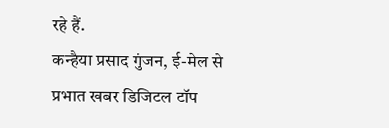रहे हैं.
कन्हैया प्रसाद गुंजन, ई-मेल से
प्रभात खबर डिजिटल टॉप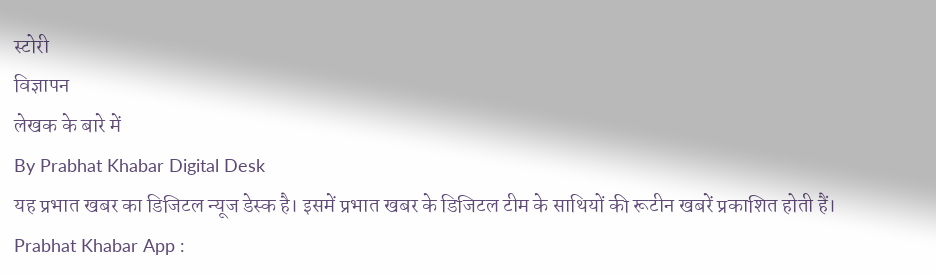स्टोरी
विज्ञापन
लेखक के बारे में
By Prabhat Khabar Digital Desk
यह प्रभात खबर का डिजिटल न्यूज डेस्क है। इसमें प्रभात खबर के डिजिटल टीम के साथियों की रूटीन खबरें प्रकाशित होती हैं।
Prabhat Khabar App :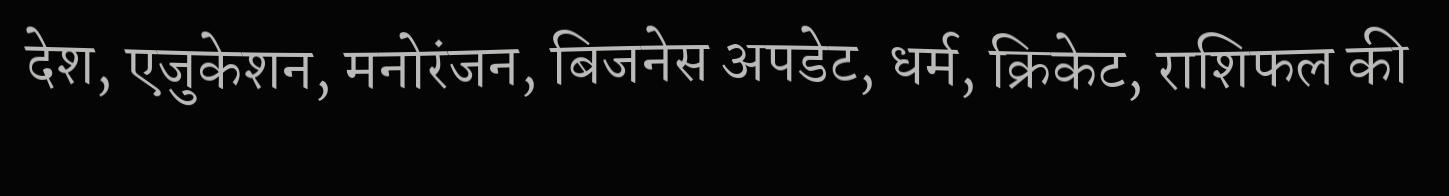देश, एजुकेशन, मनोरंजन, बिजनेस अपडेट, धर्म, क्रिकेट, राशिफल की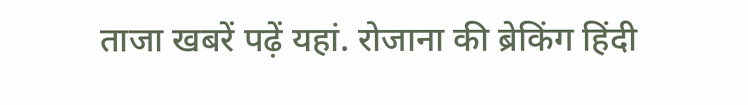ताजा खबरें पढ़ें यहां. रोजाना की ब्रेकिंग हिंदी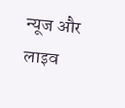न्यूज और लाइव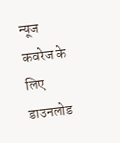न्यूज कवरेज के लिए डाउनलोड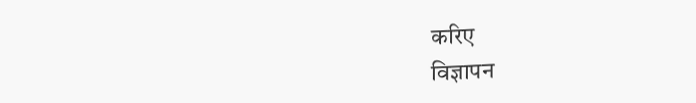करिए
विज्ञापन